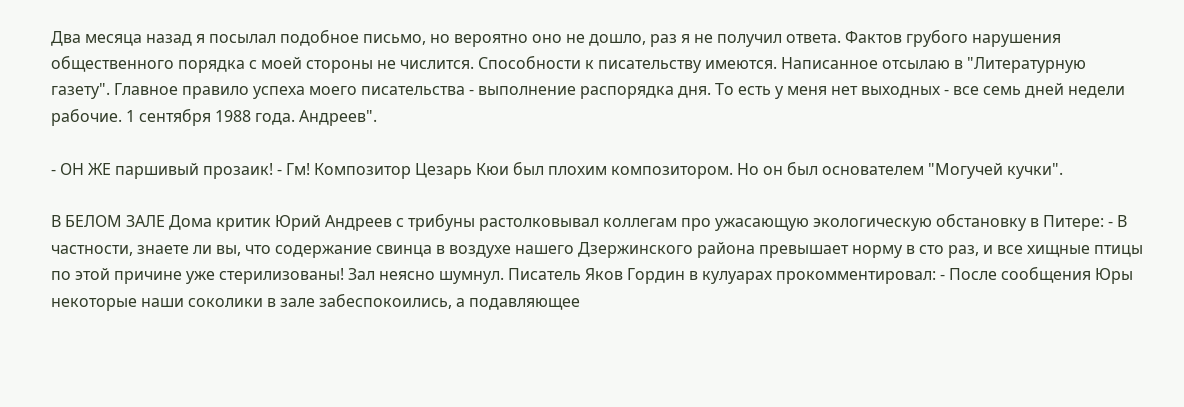Два месяца назад я посылал подобное письмо, но вероятно оно не дошло, раз я не получил ответа. Фактов грубого нарушения общественного порядка с моей стороны не числится. Способности к писательству имеются. Написанное отсылаю в "Литературную газету". Главное правило успеха моего писательства - выполнение распорядка дня. То есть у меня нет выходных - все семь дней недели рабочие. 1 сентября 1988 года. Андреев".

- ОН ЖЕ паршивый прозаик! - Гм! Композитор Цезарь Кюи был плохим композитором. Но он был основателем "Могучей кучки".

В БЕЛОМ ЗАЛЕ Дома критик Юрий Андреев с трибуны растолковывал коллегам про ужасающую экологическую обстановку в Питере: - В частности, знаете ли вы, что содержание свинца в воздухе нашего Дзержинского района превышает норму в сто раз, и все хищные птицы по этой причине уже стерилизованы! Зал неясно шумнул. Писатель Яков Гордин в кулуарах прокомментировал: - После сообщения Юры некоторые наши соколики в зале забеспокоились, а подавляющее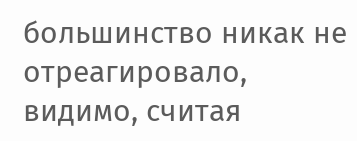большинство никак не отреагировало, видимо, считая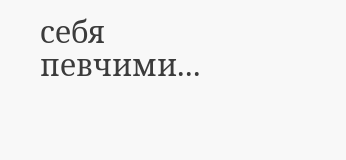себя певчими...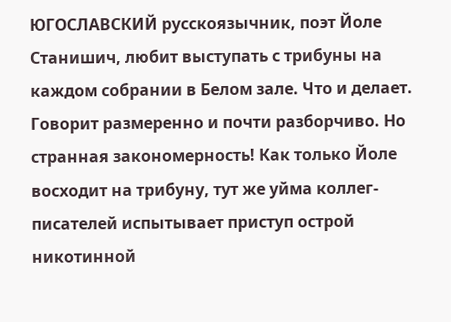ЮГОСЛАВСКИЙ русскоязычник, поэт Йоле Станишич, любит выступать с трибуны на каждом собрании в Белом зале. Что и делает. Говорит размеренно и почти разборчиво. Но странная закономерность! Как только Йоле восходит на трибуну, тут же уйма коллег-писателей испытывает приступ острой никотинной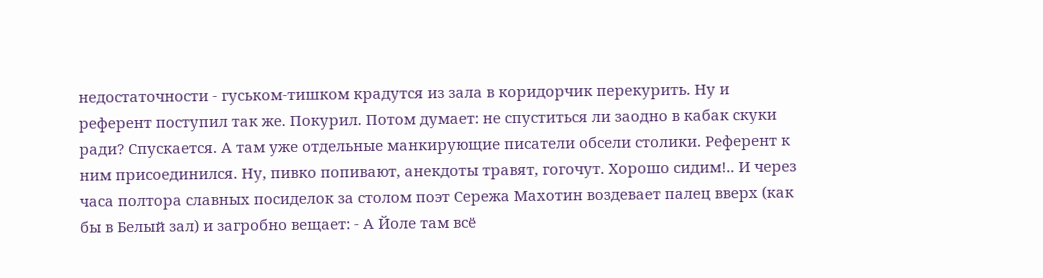недостаточности - гуськом-тишком крадутся из зала в коридорчик перекурить. Ну и референт поступил так же. Покурил. Потом думает: не спуститься ли заодно в кабак скуки ради? Спускается. А там уже отдельные манкирующие писатели обсели столики. Референт к ним присоединился. Ну, пивко попивают, анекдоты травят, гогочут. Хорошо сидим!.. И через часа полтора славных посиделок за столом поэт Сережа Махотин воздевает палец вверх (как бы в Белый зал) и загробно вещает: - А Йоле там всё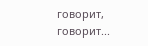говорит, говорит...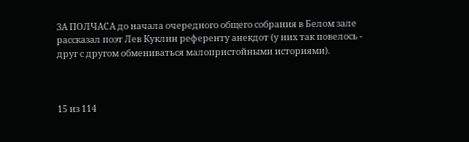ЗА ПОЛЧАСА до начала очередного общего собрания в Белом зале рассказал поэт Лев Куклин референту анекдот (у них так повелось - друг с другом обмениваться малопристойными историями).



15 из 114